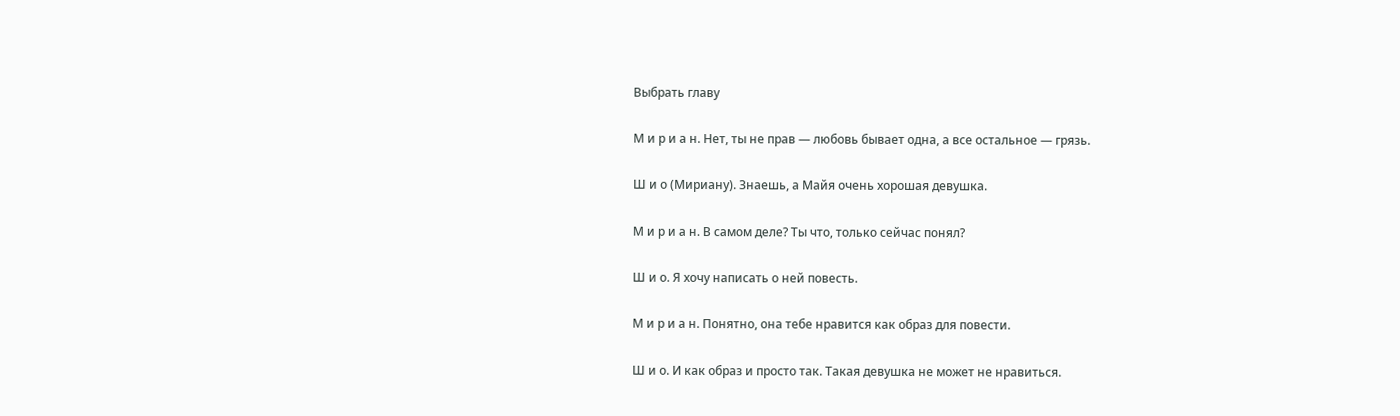Выбрать главу

М и р и а н. Нет, ты не прав — любовь бывает одна, а все остальное — грязь.

Ш и о (Мириану). Знаешь, а Майя очень хорошая девушка.

М и р и а н. В самом деле? Ты что, только сейчас понял?

Ш и о. Я хочу написать о ней повесть.

М и р и а н. Понятно, она тебе нравится как образ для повести.

Ш и о. И как образ и просто так. Такая девушка не может не нравиться.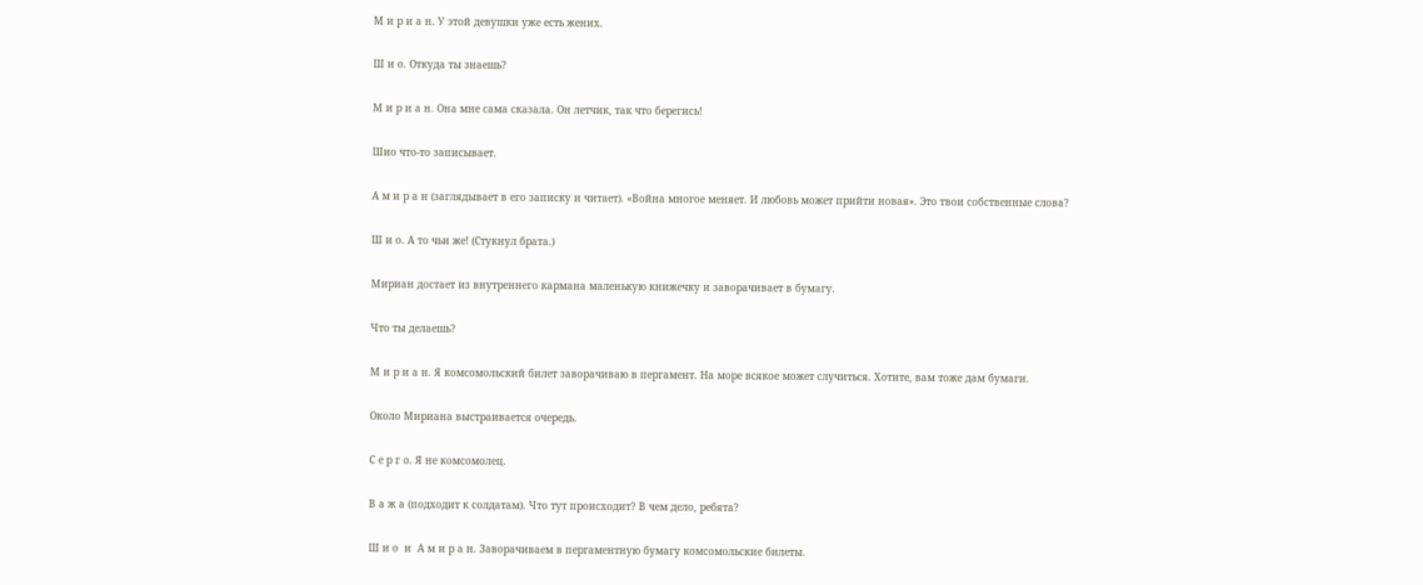М и р и а н. У этой девушки уже есть жених.

Ш и о. Откуда ты знаешь?

М и р и а н. Она мне сама сказала. Он летчик, так что берегись!

Шио что-то записывает.

А м и р а н (заглядывает в его записку и читает). «Война многое меняет. И любовь может прийти новая». Это твои собственные слова?

Ш и о. А то чьи же! (Стукнул брата.)

Мириан достает из внутреннего кармана маленькую книжечку и заворачивает в бумагу.

Что ты делаешь?

М и р и а н. Я комсомольский билет заворачиваю в пергамент. На море всякое может случиться. Хотите, вам тоже дам бумаги.

Около Мириана выстраивается очередь.

С е р г о. Я не комсомолец.

В а ж а (подходит к солдатам). Что тут происходит? В чем дело, ребята?

Ш и о  и  А м и р а н. Заворачиваем в пергаментную бумагу комсомольские билеты.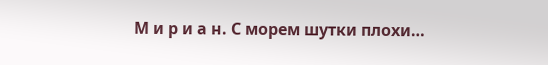М и р и а н. С морем шутки плохи…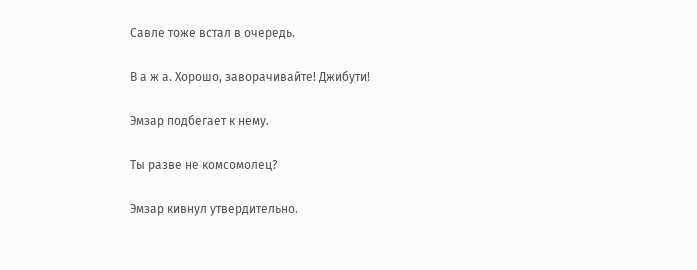Савле тоже встал в очередь.

В а ж а. Хорошо, заворачивайте! Джибути!

Эмзар подбегает к нему.

Ты разве не комсомолец?

Эмзар кивнул утвердительно.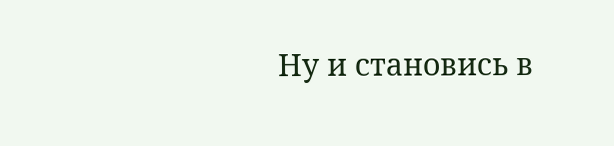Ну и становись в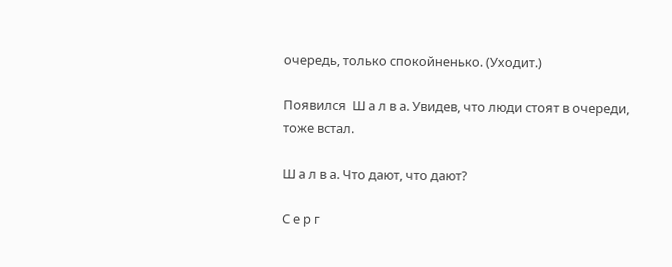очередь, только спокойненько. (Уходит.)

Появился  Ш а л в а. Увидев, что люди стоят в очереди, тоже встал.

Ш а л в а. Что дают, что дают?

С е р г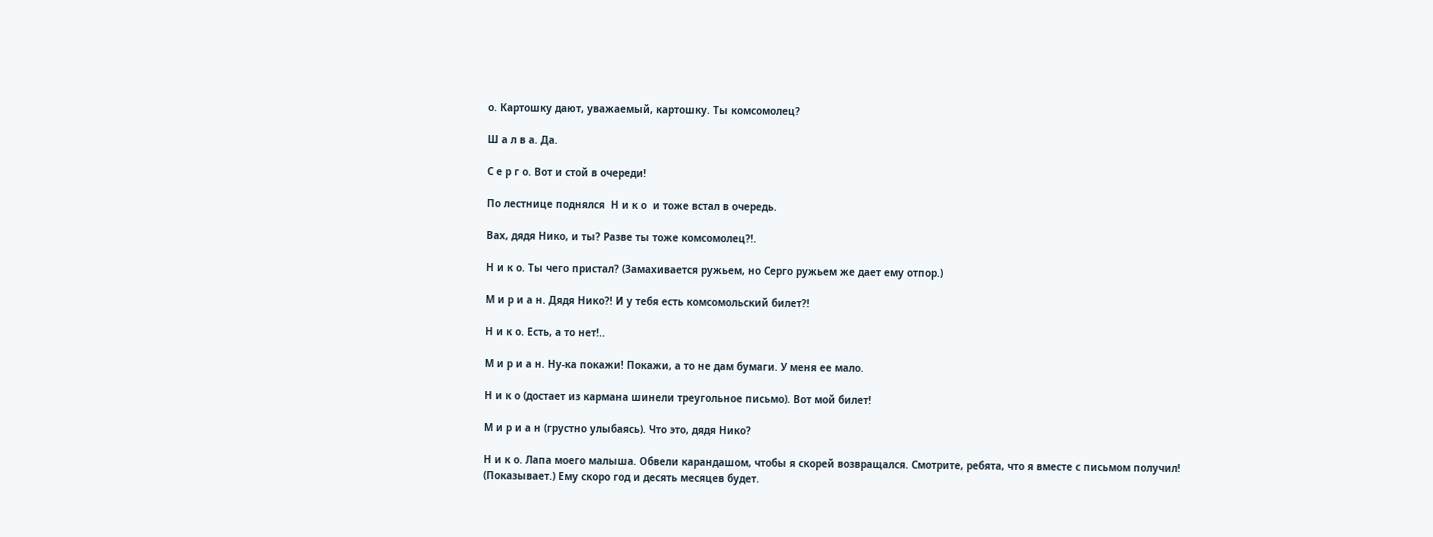о. Картошку дают, уважаемый, картошку. Ты комсомолец?

Ш а л в а. Да.

С е р г о. Вот и стой в очереди!

По лестнице поднялся  Н и к о  и тоже встал в очередь.

Вах, дядя Нико, и ты? Разве ты тоже комсомолец?!.

Н и к о. Ты чего пристал? (Замахивается ружьем, но Серго ружьем же дает ему отпор.)

М и р и а н. Дядя Нико?! И у тебя есть комсомольский билет?!

Н и к о. Есть, а то нет!..

М и р и а н. Ну-ка покажи! Покажи, а то не дам бумаги. У меня ее мало.

Н и к о (достает из кармана шинели треугольное письмо). Вот мой билет!

М и р и а н (грустно улыбаясь). Что это, дядя Нико?

Н и к о. Лапа моего малыша. Обвели карандашом, чтобы я скорей возвращался. Смотрите, ребята, что я вместе с письмом получил! (Показывает.) Ему скоро год и десять месяцев будет.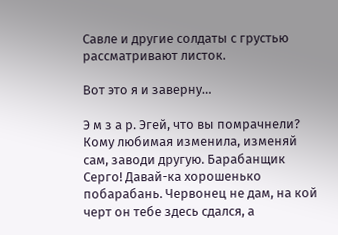Савле и другие солдаты с грустью рассматривают листок.

Вот это я и заверну…

Э м з а р. Эгей, что вы помрачнели? Кому любимая изменила, изменяй сам, заводи другую. Барабанщик Серго! Давай-ка хорошенько побарабань. Червонец не дам, на кой черт он тебе здесь сдался, а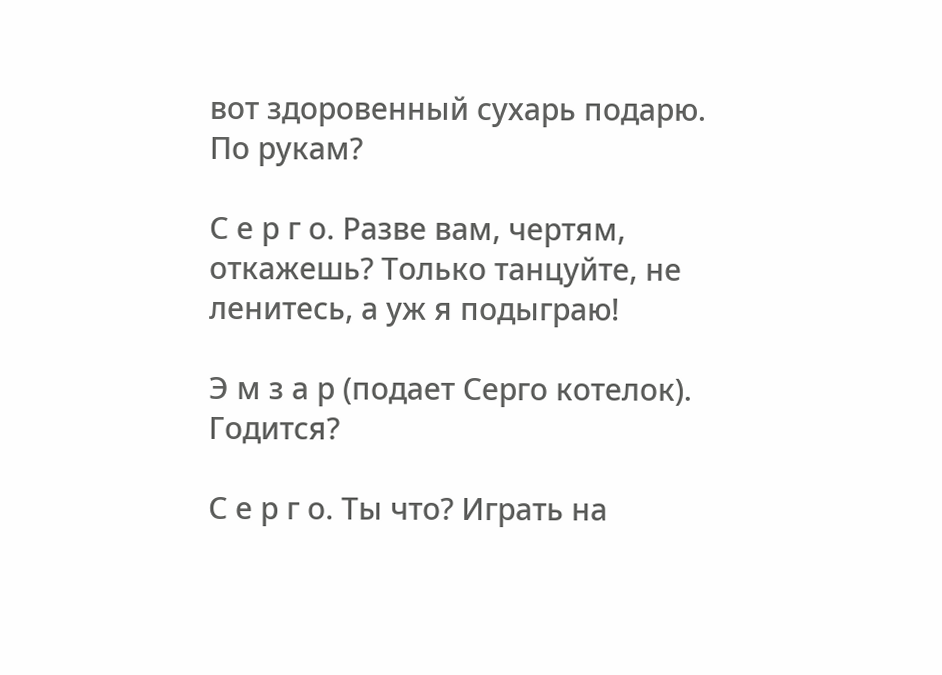вот здоровенный сухарь подарю. По рукам?

С е р г о. Разве вам, чертям, откажешь? Только танцуйте, не ленитесь, а уж я подыграю!

Э м з а р (подает Серго котелок). Годится?

С е р г о. Ты что? Играть на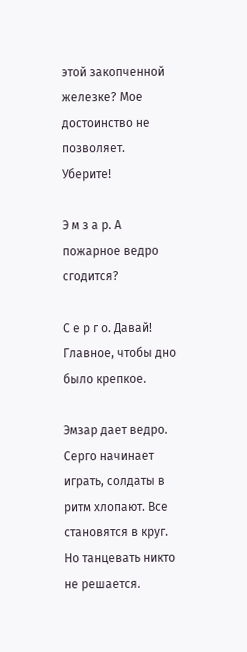этой закопченной железке? Мое достоинство не позволяет. Уберите!

Э м з а р. А пожарное ведро сгодится?

С е р г о. Давай! Главное, чтобы дно было крепкое.

Эмзар дает ведро. Серго начинает играть, солдаты в ритм хлопают. Все становятся в круг. Но танцевать никто не решается.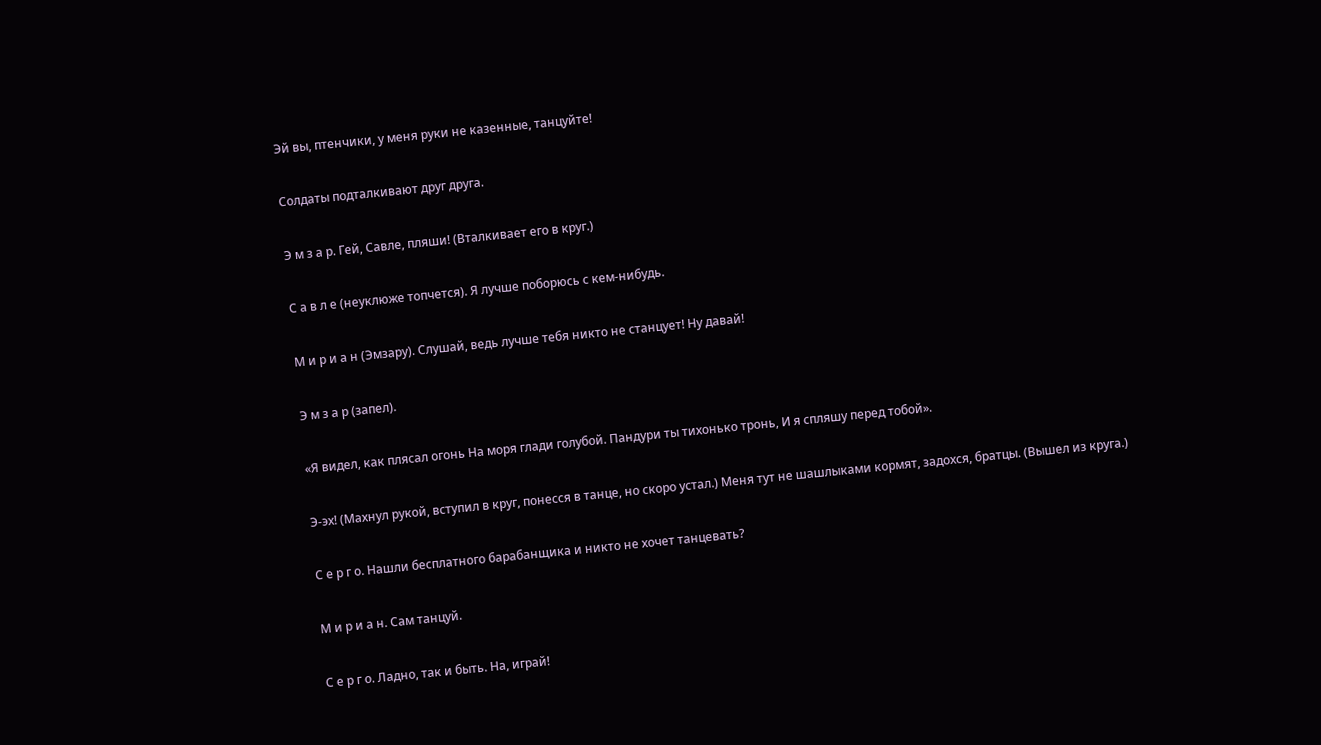Эй вы, птенчики, у меня руки не казенные, танцуйте!

Солдаты подталкивают друг друга.

Э м з а р. Гей, Савле, пляши! (Вталкивает его в круг.)

С а в л е (неуклюже топчется). Я лучше поборюсь с кем-нибудь.

М и р и а н (Эмзару). Слушай, ведь лучше тебя никто не станцует! Ну давай!

Э м з а р (запел).

«Я видел, как плясал огонь На моря глади голубой. Пандури ты тихонько тронь, И я спляшу перед тобой».

Э-эх! (Махнул рукой, вступил в круг, понесся в танце, но скоро устал.) Меня тут не шашлыками кормят, задохся, братцы. (Вышел из круга.)

С е р г о. Нашли бесплатного барабанщика и никто не хочет танцевать?

М и р и а н. Сам танцуй.

С е р г о. Ладно, так и быть. На, играй!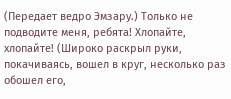(Передает ведро Эмзару.) Только не подводите меня, ребята! Хлопайте, хлопайте! (Широко раскрыл руки, покачиваясь, вошел в круг, несколько раз обошел его,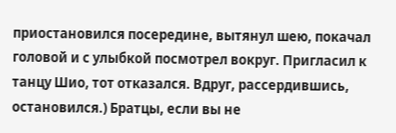приостановился посередине, вытянул шею, покачал головой и с улыбкой посмотрел вокруг. Пригласил к танцу Шио, тот отказался. Вдруг, рассердившись, остановился.) Братцы, если вы не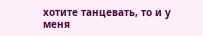хотите танцевать, то и у меня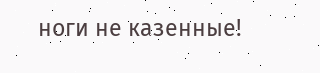ноги не казенные!